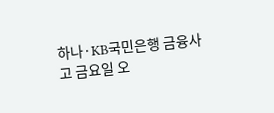하나·KB국민은행 금융사고 금요일 오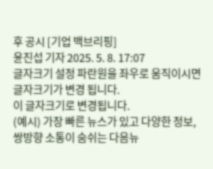후 공시 [기업 백브리핑]
윤진섭 기자 2025. 5. 8. 17:07
글자크기 설정 파란원을 좌우로 움직이시면 글자크기가 변경 됩니다.
이 글자크기로 변경됩니다.
(예시) 가장 빠른 뉴스가 있고 다양한 정보, 쌍방향 소통이 숨쉬는 다음뉴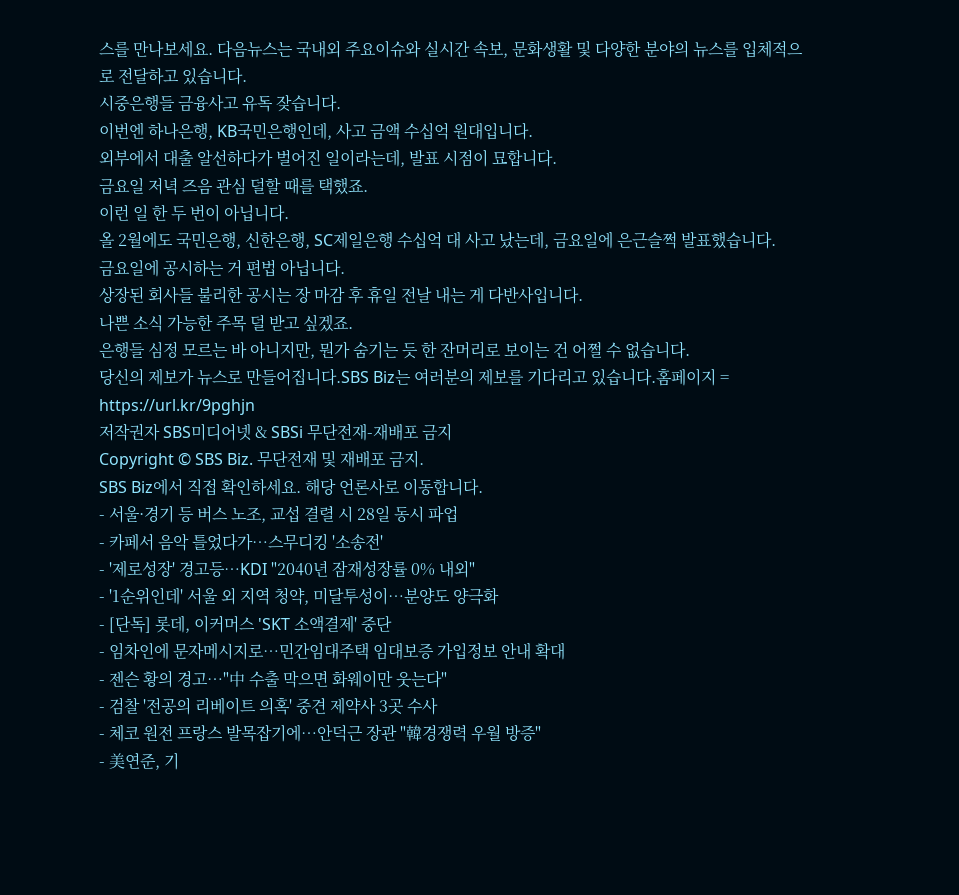스를 만나보세요. 다음뉴스는 국내외 주요이슈와 실시간 속보, 문화생활 및 다양한 분야의 뉴스를 입체적으로 전달하고 있습니다.
시중은행들 금융사고 유독 잦습니다.
이번엔 하나은행, KB국민은행인데, 사고 금액 수십억 원대입니다.
외부에서 대출 알선하다가 벌어진 일이라는데, 발표 시점이 묘합니다.
금요일 저녁 즈음 관심 덜할 때를 택했죠.
이런 일 한 두 번이 아닙니다.
올 2월에도 국민은행, 신한은행, SC제일은행 수십억 대 사고 났는데, 금요일에 은근슬쩍 발표했습니다.
금요일에 공시하는 거 편법 아닙니다.
상장된 회사들 불리한 공시는 장 마감 후 휴일 전날 내는 게 다반사입니다.
나쁜 소식 가능한 주목 덜 받고 싶겠죠.
은행들 심정 모르는 바 아니지만, 뭔가 숨기는 듯 한 잔머리로 보이는 건 어쩔 수 없습니다.
당신의 제보가 뉴스로 만들어집니다.SBS Biz는 여러분의 제보를 기다리고 있습니다.홈페이지 = https://url.kr/9pghjn
저작권자 SBS미디어넷 & SBSi 무단전재-재배포 금지
Copyright © SBS Biz. 무단전재 및 재배포 금지.
SBS Biz에서 직접 확인하세요. 해당 언론사로 이동합니다.
- 서울·경기 등 버스 노조, 교섭 결렬 시 28일 동시 파업
- 카페서 음악 틀었다가…스무디킹 '소송전'
- '제로성장' 경고등…KDI "2040년 잠재성장률 0% 내외"
- '1순위인데' 서울 외 지역 청약, 미달투성이…분양도 양극화
- [단독] 롯데, 이커머스 'SKT 소액결제' 중단
- 임차인에 문자메시지로…민간임대주택 임대보증 가입정보 안내 확대
- 젠슨 황의 경고…"中 수출 막으면 화웨이만 웃는다"
- 검찰 '전공의 리베이트 의혹' 중견 제약사 3곳 수사
- 체코 원전 프랑스 발목잡기에…안덕근 장관 "韓경쟁력 우월 방증"
- 美연준, 기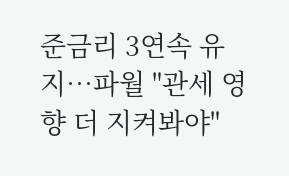준금리 3연속 유지…파월 "관세 영향 더 지켜봐야"